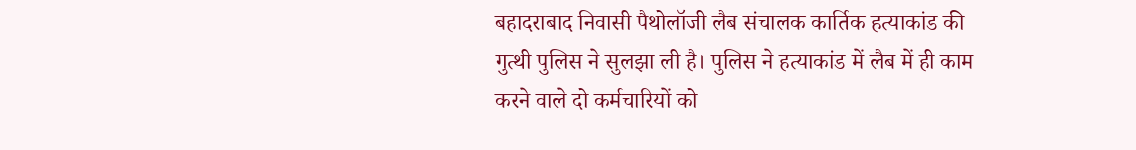बहादराबाद निवासी पैथोलॉजी लैब संचालक कार्तिक हत्याकांड की गुत्थी पुलिस ने सुलझा ली है। पुलिस ने हत्याकांड में लैब में ही काम करने वाले दो कर्मचारियों को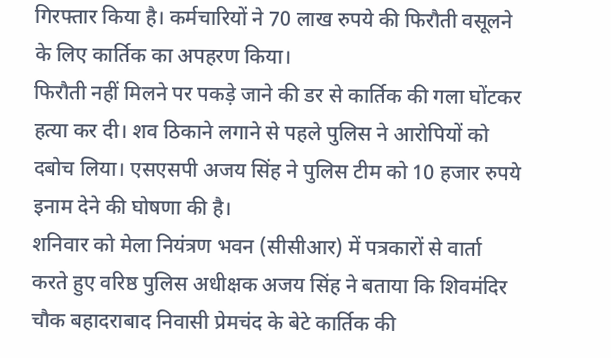गिरफ्तार किया है। कर्मचारियों ने 70 लाख रुपये की फिरौती वसूलने के लिए कार्तिक का अपहरण किया।
फिरौती नहीं मिलने पर पकड़े जाने की डर से कार्तिक की गला घोंटकर हत्या कर दी। शव ठिकाने लगाने से पहले पुलिस ने आरोपियों को दबोच लिया। एसएसपी अजय सिंह ने पुलिस टीम को 10 हजार रुपये इनाम देने की घोषणा की है।
शनिवार को मेला नियंत्रण भवन (सीसीआर) में पत्रकारों से वार्ता करते हुए वरिष्ठ पुलिस अधीक्षक अजय सिंह ने बताया कि शिवमंदिर चौक बहादराबाद निवासी प्रेमचंद के बेटे कार्तिक की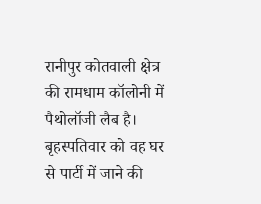रानीपुर कोतवाली क्षेत्र की रामधाम कॉलोनी में पैथोलॉजी लैब है। बृहस्पतिवार को वह घर से पार्टी में जाने की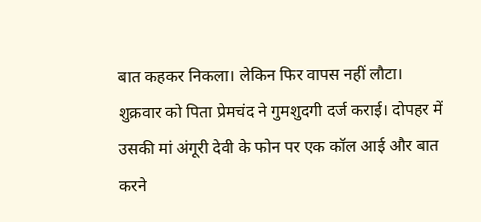बात कहकर निकला। लेकिन फिर वापस नहीं लौटा।
शुक्रवार को पिता प्रेमचंद ने गुमशुदगी दर्ज कराई। दोपहर में उसकी मां अंगूरी देवी के फोन पर एक कॉल आई और बात करने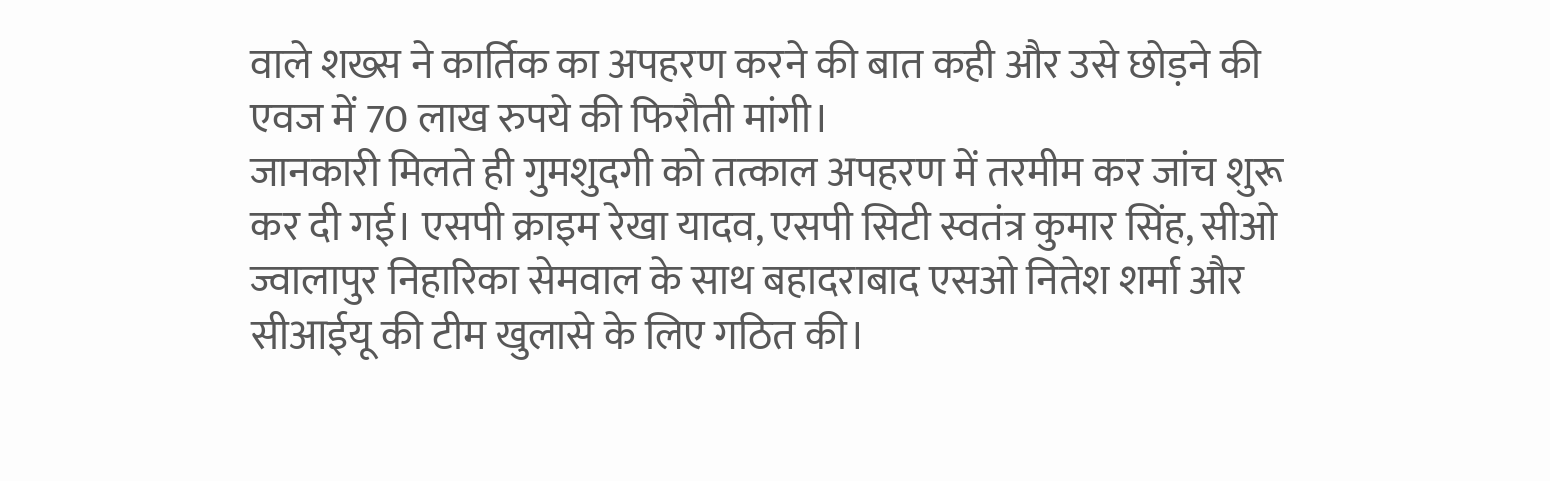वाले शख्स ने कार्तिक का अपहरण करने की बात कही और उसे छोड़ने की एवज में 70 लाख रुपये की फिरौती मांगी।
जानकारी मिलते ही गुमशुदगी को तत्काल अपहरण में तरमीम कर जांच शुरू कर दी गई। एसपी क्राइम रेखा यादव, एसपी सिटी स्वतंत्र कुमार सिंह, सीओ ज्वालापुर निहारिका सेमवाल के साथ बहादराबाद एसओ नितेश शर्मा और सीआईयू की टीम खुलासे के लिए गठित की।